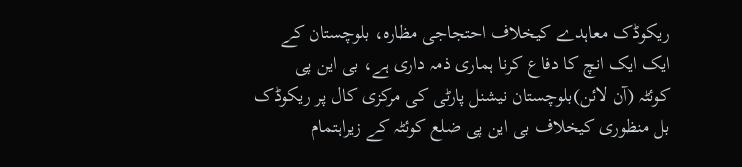ریکوڈک معاہدے کیخلاف احتجاجی مظارہ، بلوچستان کے ایک ایک انچ کا دفاع کرنا ہماری ذمہ داری ہے، بی این پی
کوئٹہ (آن لائن)بلوچستان نیشنل پارٹی کی مرکزی کال پر ریکوڈک بل منظوری کیخلاف بی این پی ضلع کوئٹہ کے زیراہتمام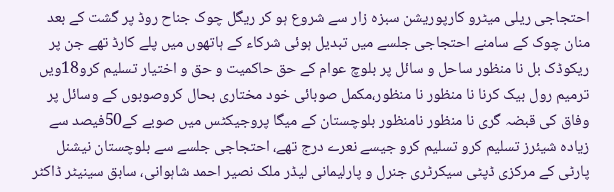احتجاجی ریلی میٹرو کارپوریشن سبزہ زار سے شروع ہو کر ریگل چوک جناح روڈ پر گشت کے بعد منان چوک کے سامنے احتجاجی جلسے میں تبدیل ہوئی شرکاء کے ہاتھوں میں پلے کارڈ تھے جن پر ریکوڈک بل نا منظور ساحل و سائل پر بلوچ عوام کے حق حاکمیت و حق و اختیار تسلیم کرو18ویں ترمیم رول بیک کرنا نا منظور نا منظور،مکمل صوبائی خود مختاری بحال کروصوبوں کے وسائل پر وفاق کی قبضہ گری نا منظور نامنظور بلوچستان کے میگا پروجیکٹس میں صوبے کے50فیصد سے زیادہ شیئرز تسلیم کرو تسلیم کرو جیسے نعرے درج تھے، احتجاجی جلسے سے بلوچستان نیشنل پارٹی کے مرکزی ڈپٹی سیکرٹری جنرل و پارلیمانی لیڈر ملک نصیر احمد شاہوانی، سابق سینیٹر ڈاکٹر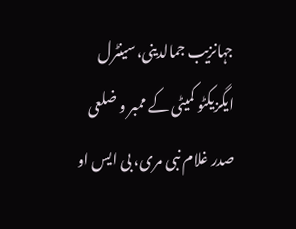جہانزیب جمالدینی،سینٹرل ایگزیکٹو کمیٹی کے ممبر و ضلعی صدر غلام نبی مری، بی ایس او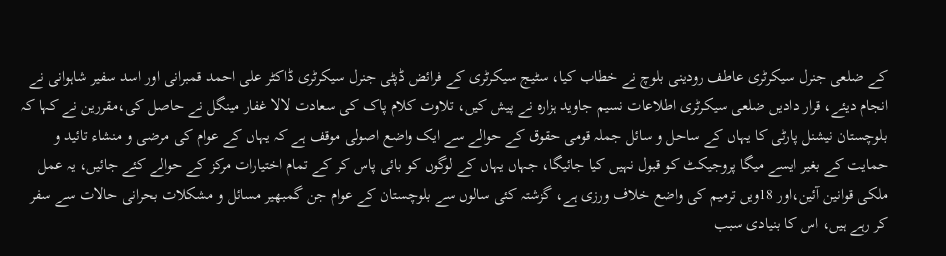کے ضلعی جنرل سیکرٹری عاطف رودینی بلوچ نے خطاب کیا، سٹیج سیکرٹری کے فرائض ڈپٹی جنرل سیکرٹری ڈاکٹر علی احمد قمبرانی اور اسد سفیر شاہوانی نے انجام دیئے، قرار دادیں ضلعی سیکرٹری اطلاعات نسیم جاوید ہزارہ نے پیش کیں، تلاوت کلام پاک کی سعادت لالا غفار مینگل نے حاصل کی،مقررین نے کہا کہ بلوچستان نیشنل پارٹی کا یہاں کے ساحل و سائل جملہ قومی حقوق کے حوالے سے ایک واضع اصولی موقف ہے کہ یہاں کے عوام کی مرضی و منشاء تائید و حمایت کے بغیر ایسے میگا پروجیکٹ کو قبول نہیں کیا جائیگا، جہاں یہاں کے لوگوں کو بائی پاس کر کے تمام اختیارات مرکز کے حوالے کئے جائیں، یہ عمل ملکی قوانین آئین،اور 18ویں ترمیم کی واضع خلاف ورزی ہے، گزشتہ کئی سالوں سے بلوچستان کے عوام جن گمبھیر مسائل و مشکلات بحرانی حالات سے سفر کر رہے ہیں، اس کا بنیادی سبب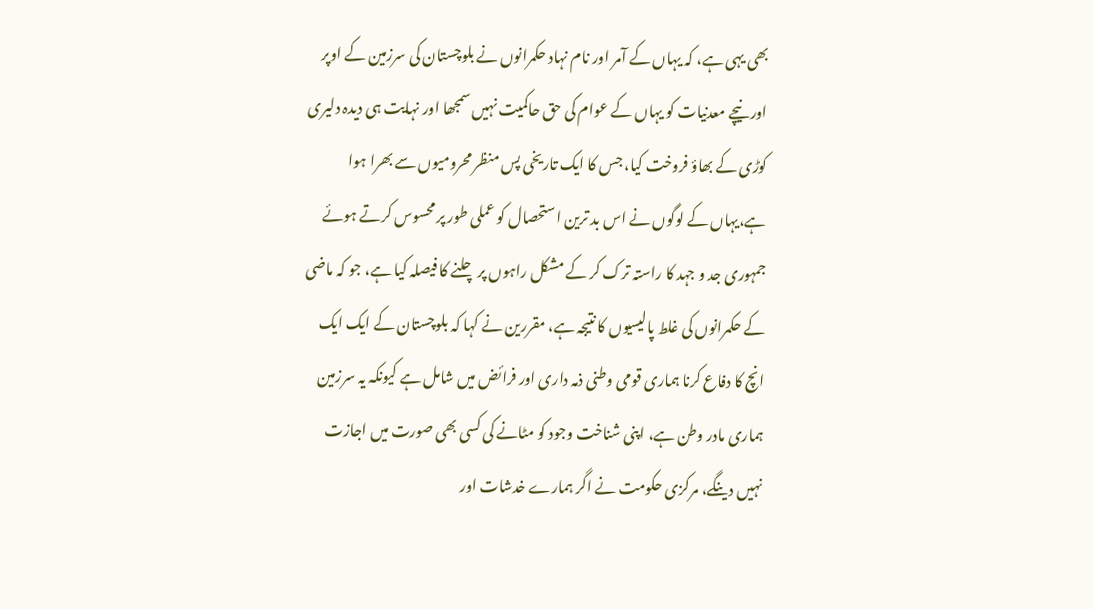بھی یہی ہے، کہ یہاں کے آمر اور نام نہاد حکمرانوں نے بلوچستان کی سرزمین کے اوپر اور نیچے معدنیات کو یہاں کے عوام کی حق حاکمیت نہیں سمجھا اور نہایت ہی دیدہ دلیری کوڑی کے بھاؤ فروخت کیا، جس کا ایک تاریخی پس منظر محرومیوں سے بھرا ہوا ہے،یہاں کے لوگوں نے اس بد ترین استحصال کو عملی طور پر محسوس کرتے ہوئے جمہوری جد و جہد کا راستہ ترک کر کے مشکل راہوں پر چلنے کا فیصلہ کیا ہے، جو کہ ماضی کے حکمرانوں کی غلط پالیسیوں کا نتیجہ ہے، مقررین نے کہا کہ بلوچستان کے ایک ایک انچ کا دفاع کرنا ہماری قومی وطنی ذمہ داری اور فرائض میں شامل ہے کیونکہ یہ سرزمین ہماری مادر وطن ہے، اپنی شناخت وجود کو مٹانے کی کسی بھی صورت میں اجازت نہیں دینگے، مرکزی حکومت نے اگر ہمارے خدشات اور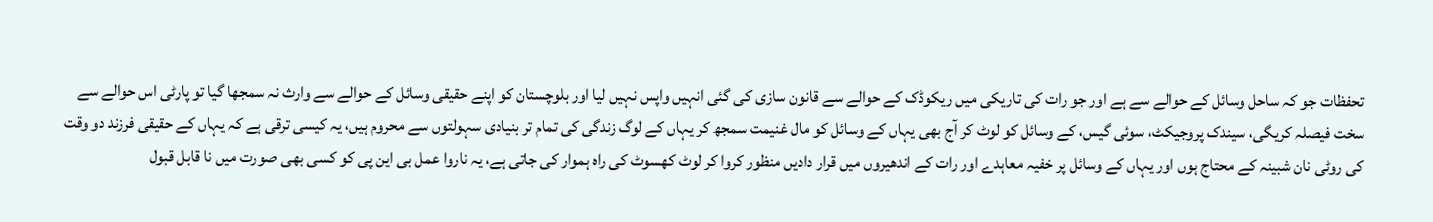تحفظات جو کہ ساحل وسائل کے حوالے سے ہے اور جو رات کی تاریکی میں ریکوڈک کے حوالے سے قانون سازی کی گئی انہیں واپس نہیں لیا اور بلوچستان کو اپنے حقیقی وسائل کے حوالے سے وارث نہ سمجھا گیا تو پارٹی اس حوالے سے سخت فیصلہ کریگی، سیندک پروجیکٹ، سوئی گیس، کے وسائل کو لوٹ کر آج بھی یہاں کے وسائل کو مال غنیمت سمجھ کر یہاں کے لوگ زندگی کی تمام تر بنیادی سہولتوں سے محروم ہیں، یہ کیسی ترقی ہے کہ یہاں کے حقیقی فرزند دو وقت کی روٹی نان شبینہ کے محتاج ہوں اور یہاں کے وسائل پر خفیہ معاہدے اور رات کے اندھیروں میں قرار دادیں منظور کروا کر لوٹ کھسوٹ کی راہ ہموار کی جاتی ہے، یہ ناروا عمل بی این پی کو کسی بھی صورت میں نا قابل قبول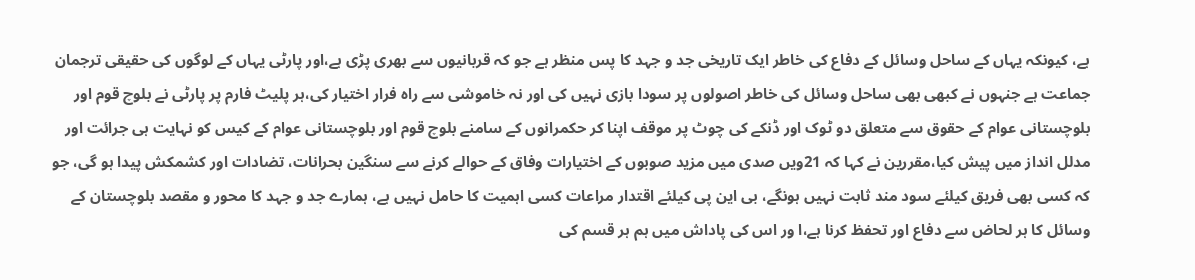ہے، کیونکہ یہاں کے ساحل وسائل کے دفاع کی خاطر ایک تاریخی جد و جہد کا پس منظر ہے جو کہ قربانیوں سے بھری پڑی ہے،اور پارٹی یہاں کے لوگوں کی حقیقی ترجمان جماعت ہے جنہوں نے کبھی بھی ساحل وسائل کی خاطر اصولوں پر سودا بازی نہیں کی اور نہ خاموشی سے راہ فرار اختیار کی،ہر پلیٹ فارم پر پارٹی نے بلوچ قوم اور بلوچستانی عوام کے حقوق سے متعلق دو ٹوک اور ڈنکے کی چوٹ پر موقف اپنا کر حکمرانوں کے سامنے بلوچ قوم اور بلوچستانی عوام کے کیس کو نہایت ہی جرائت اور مدلل انداز میں پیش کیا،مقررین نے کہا کہ 21ویں صدی میں مزید صوبوں کے اختیارات وفاق کے حوالے کرنے سے سنگین بحرانات، تضادات اور کشمکش پیدا ہو گی، جو کہ کسی بھی فریق کیلئے سود مند ثابت نہیں ہونگے، بی این پی کیلئے اقتدار مراعات کسی اہمیت کا حامل نہیں ہے، ہمارے جد و جہد کا محور و مقصد بلوچستان کے وسائل کا ہر لحاض سے دفاع اور تحفظ کرنا ہے،ا ور اس کی پاداش میں ہم ہر قسم کی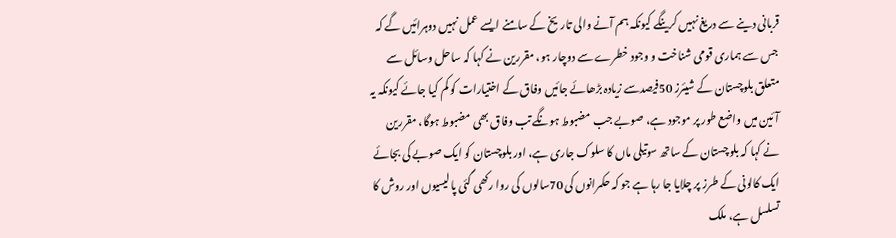قربانی دینے سے دریغ نہیں کرینگے کیونکہ ہم آنے والی تاریخ کے سامنے ایسے عمل نہیں دوہرائیں گے کہ جس سے ہماری قومی شناخت و وجود خطرے سے دوچار ہو، مقررین نے کہا کہ ساحل وسائل سے متعلق بلوچستان کے شیئرز 50فیصدسے زیادہ بڑھائے جائیں وفاق کے اختیارات کو کم کیا جائے کیونکہ یہ آئین میں واضع طور پر موجود ہے، صوبے جب مضبوط ہونگے تب وفاق بھی مضبوط ہوگا، مقررین نے کہا کہ بلوچستان کے ساتھ سوتیلی ماں کا سلوک جاری ہے، اور بلوچستان کو ایک صوبے کی بجائے ایک کالونی کے طرز پر چلایا جا رہا ہے جو کہ حکمرانوں کی 70سالوں کی روا رکھی گئی پالیسیوں اور روش کا تسلسل ہے، ملک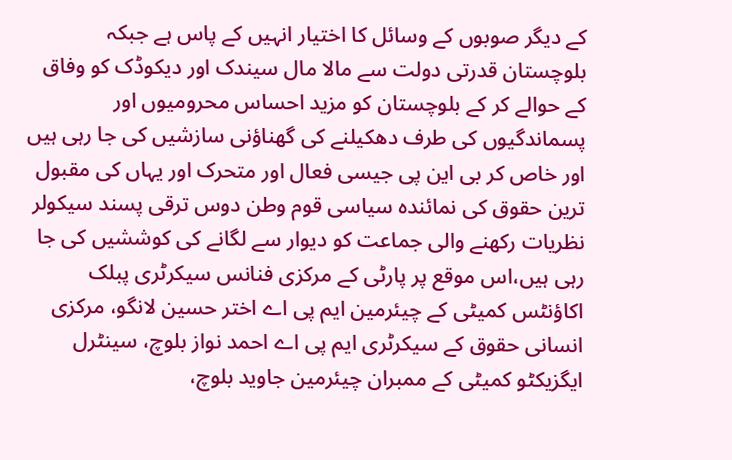کے دیگر صوبوں کے وسائل کا اختیار انہیں کے پاس ہے جبکہ بلوچستان قدرتی دولت سے مالا مال سیندک اور دیکوڈک کو وفاق کے حوالے کر کے بلوچستان کو مزید احساس محرومیوں اور پسماندگیوں کی طرف دھکیلنے کی گھناؤنی سازشیں کی جا رہی ہیں اور خاص کر بی این پی جیسی فعال اور متحرک اور یہاں کی مقبول ترین حقوق کی نمائندہ سیاسی قوم وطن دوس ترقی پسند سیکولر نظریات رکھنے والی جماعت کو دیوار سے لگانے کی کوششیں کی جا رہی ہیں،اس موقع پر پارٹی کے مرکزی فنانس سیکرٹری پبلک اکاؤنٹس کمیٹی کے چیئرمین ایم پی اے اختر حسین لانگو، مرکزی انسانی حقوق کے سیکرٹری ایم پی اے احمد نواز بلوچ، سینٹرل ایگزیکٹو کمیٹی کے ممبران چیئرمین جاوید بلوچ،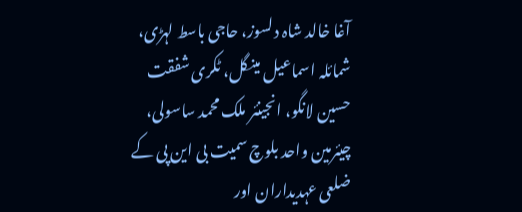آغا خالد شاہ دلسوز، حاجی باسط لہڑی، شمائلہ اسماعیل مینگل، ٹکری شفقت حسین لانگو، انجینئر ملک محمد ساسولی، چیئرمین واحد بلوچ سمیت بی این پی کے ضلعی عہدیداران اور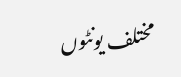مختلف یونٹوں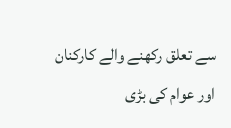سے تعلق رکھنے والے کارکنان اور عوام کی بڑی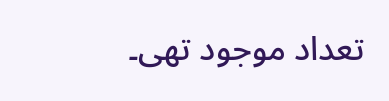تعداد موجود تھی۔